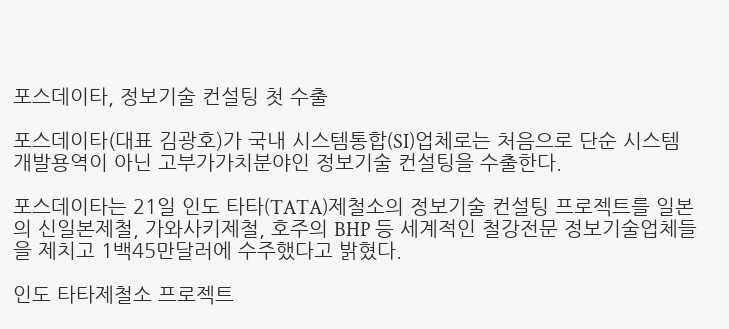포스데이타, 정보기술 컨설팅 첫 수출

포스데이타(대표 김광호)가 국내 시스템통합(SI)업체로는 처음으로 단순 시스템 개발용역이 아닌 고부가가치분야인 정보기술 컨설팅을 수출한다.

포스데이타는 21일 인도 타타(TATA)제철소의 정보기술 컨설팅 프로젝트를 일본의 신일본제철, 가와사키제철, 호주의 BHP 등 세계적인 철강전문 정보기술업체들을 제치고 1백45만달러에 수주했다고 밝혔다.

인도 타타제철소 프로젝트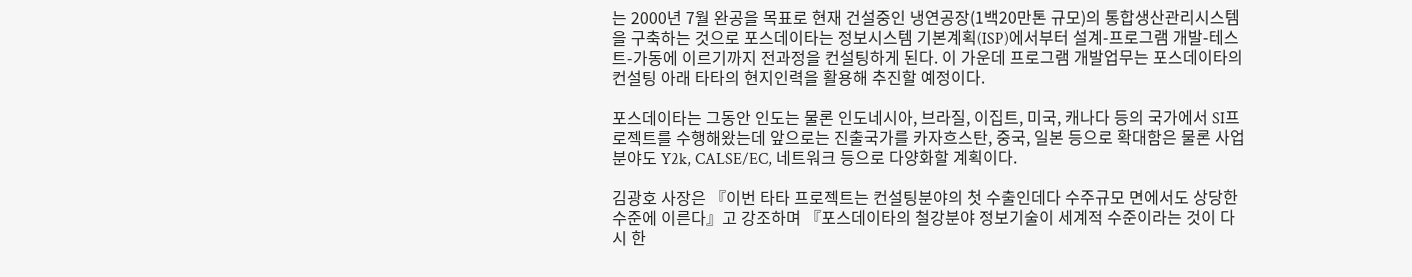는 2000년 7월 완공을 목표로 현재 건설중인 냉연공장(1백20만톤 규모)의 통합생산관리시스템을 구축하는 것으로 포스데이타는 정보시스템 기본계획(ISP)에서부터 설계-프로그램 개발-테스트-가동에 이르기까지 전과정을 컨설팅하게 된다. 이 가운데 프로그램 개발업무는 포스데이타의 컨설팅 아래 타타의 현지인력을 활용해 추진할 예정이다.

포스데이타는 그동안 인도는 물론 인도네시아, 브라질, 이집트, 미국, 캐나다 등의 국가에서 SI프로젝트를 수행해왔는데 앞으로는 진출국가를 카자흐스탄, 중국, 일본 등으로 확대함은 물론 사업분야도 Y2k, CALSE/EC, 네트워크 등으로 다양화할 계획이다.

김광호 사장은 『이번 타타 프로젝트는 컨설팅분야의 첫 수출인데다 수주규모 면에서도 상당한 수준에 이른다』고 강조하며 『포스데이타의 철강분야 정보기술이 세계적 수준이라는 것이 다시 한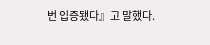번 입증됐다』고 말했다.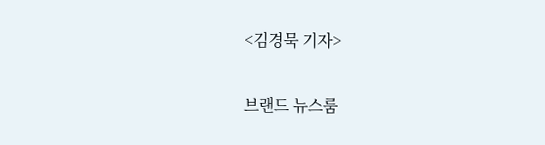<김경묵 기자>

브랜드 뉴스룸